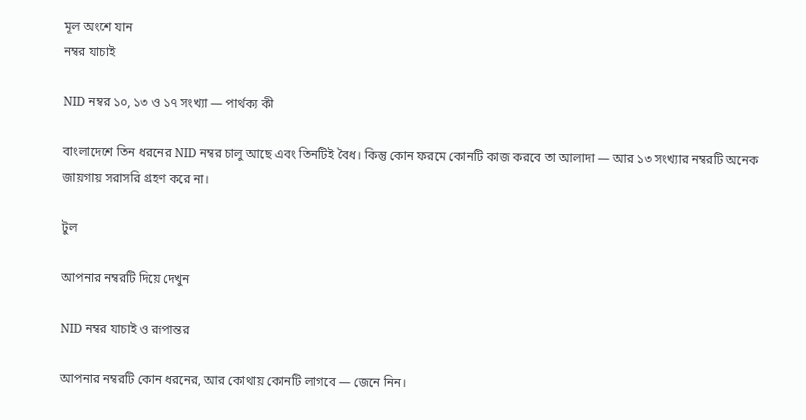মূল অংশে যান
নম্বর যাচাই

NID নম্বর ১০, ১৩ ও ১৭ সংখ্যা — পার্থক্য কী

বাংলাদেশে তিন ধরনের NID নম্বর চালু আছে এবং তিনটিই বৈধ। কিন্তু কোন ফরমে কোনটি কাজ করবে তা আলাদা — আর ১৩ সংখ্যার নম্বরটি অনেক জায়গায় সরাসরি গ্রহণ করে না।

টুল

আপনার নম্বরটি দিয়ে দেখুন

NID নম্বর যাচাই ও রূপান্তর

আপনার নম্বরটি কোন ধরনের, আর কোথায় কোনটি লাগবে — জেনে নিন।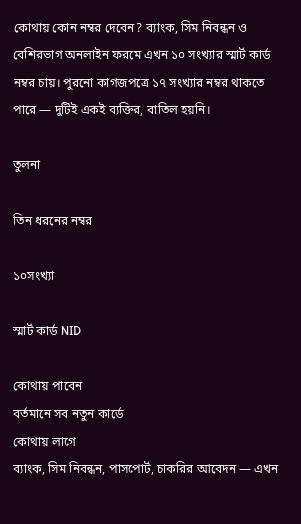কোথায় কোন নম্বর দেবেন? ব্যাংক, সিম নিবন্ধন ও বেশিরভাগ অনলাইন ফরমে এখন ১০ সংখ্যার স্মার্ট কার্ড নম্বর চায়। পুরনো কাগজপত্রে ১৭ সংখ্যার নম্বর থাকতে পারে — দুটিই একই ব্যক্তির, বাতিল হয়নি।

তুলনা

তিন ধরনের নম্বর

১০সংখ্যা

স্মার্ট কার্ড NID

কোথায় পাবেন
বর্তমানে সব নতুন কার্ডে
কোথায় লাগে
ব্যাংক, সিম নিবন্ধন, পাসপোর্ট, চাকরির আবেদন — এখন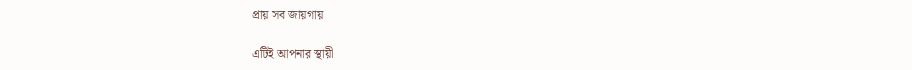প্রায় সব জায়গায়

এটিই আপনার স্থায়ী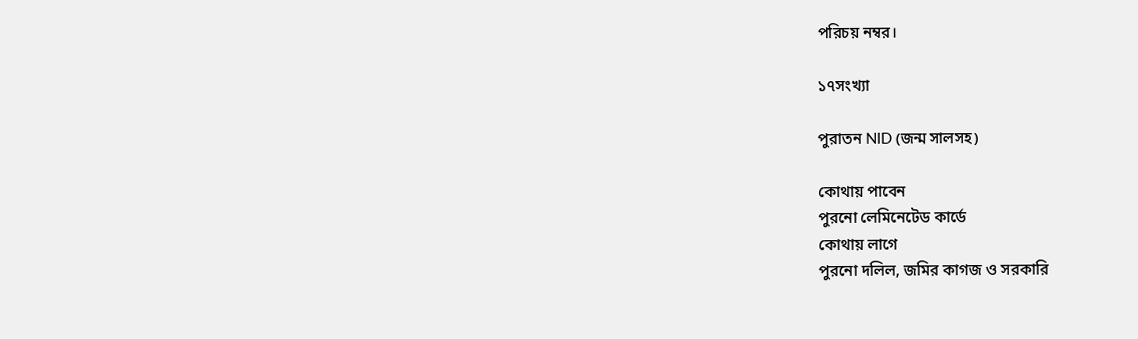পরিচয় নম্বর।

১৭সংখ্যা

পুরাতন NID (জন্ম সালসহ)

কোথায় পাবেন
পুরনো লেমিনেটেড কার্ডে
কোথায় লাগে
পুরনো দলিল, জমির কাগজ ও সরকারি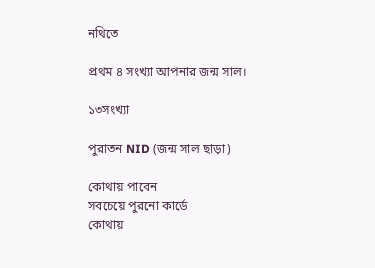নথিতে

প্রথম ৪ সংখ্যা আপনার জন্ম সাল।

১৩সংখ্যা

পুরাতন NID (জন্ম সাল ছাড়া)

কোথায় পাবেন
সবচেয়ে পুরনো কার্ডে
কোথায়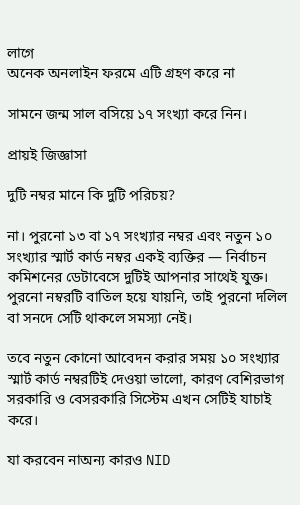লাগে
অনেক অনলাইন ফরমে এটি গ্রহণ করে না

সামনে জন্ম সাল বসিয়ে ১৭ সংখ্যা করে নিন।

প্রায়ই জিজ্ঞাসা

দুটি নম্বর মানে কি দুটি পরিচয়?

না। পুরনো ১৩ বা ১৭ সংখ্যার নম্বর এবং নতুন ১০ সংখ্যার স্মার্ট কার্ড নম্বর একই ব্যক্তির — নির্বাচন কমিশনের ডেটাবেসে দুটিই আপনার সাথেই যুক্ত। পুরনো নম্বরটি বাতিল হয়ে যায়নি, তাই পুরনো দলিল বা সনদে সেটি থাকলে সমস্যা নেই।

তবে নতুন কোনো আবেদন করার সময় ১০ সংখ্যার স্মার্ট কার্ড নম্বরটিই দেওয়া ভালো, কারণ বেশিরভাগ সরকারি ও বেসরকারি সিস্টেম এখন সেটিই যাচাই করে।

যা করবেন নাঅন্য কারও NID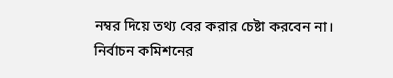নম্বর দিয়ে তথ্য বের করার চেষ্টা করবেন না। নির্বাচন কমিশনের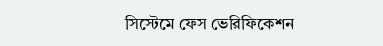সিস্টেমে ফেস ভেরিফিকেশন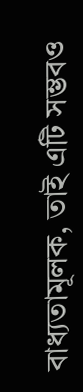বাধ্যতামূলক, তাই এটি সম্ভবও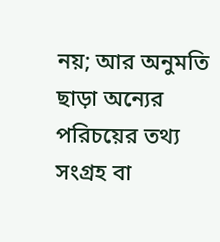নয়; আর অনুমতি ছাড়া অন্যের পরিচয়ের তথ্য সংগ্রহ বা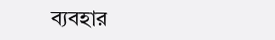ব্যবহার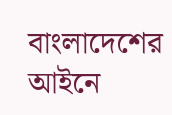বাংলাদেশের আইনে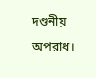দণ্ডনীয় অপরাধ।